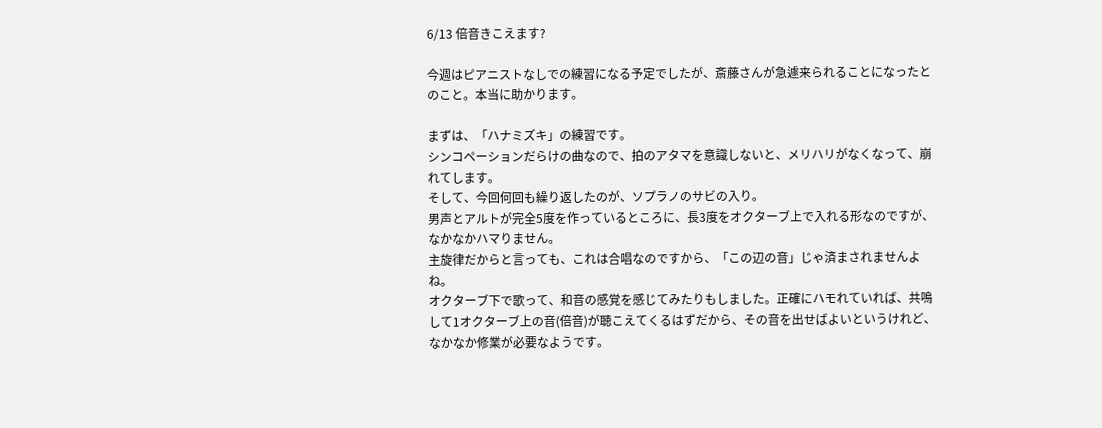6/13 倍音きこえます?

今週はピアニストなしでの練習になる予定でしたが、斎藤さんが急遽来られることになったとのこと。本当に助かります。

まずは、「ハナミズキ」の練習です。
シンコペーションだらけの曲なので、拍のアタマを意識しないと、メリハリがなくなって、崩れてします。
そして、今回何回も繰り返したのが、ソプラノのサビの入り。
男声とアルトが完全5度を作っているところに、長3度をオクターブ上で入れる形なのですが、なかなかハマりません。
主旋律だからと言っても、これは合唱なのですから、「この辺の音」じゃ済まされませんよね。
オクターブ下で歌って、和音の感覚を感じてみたりもしました。正確にハモれていれば、共鳴して1オクターブ上の音(倍音)が聴こえてくるはずだから、その音を出せばよいというけれど、なかなか修業が必要なようです。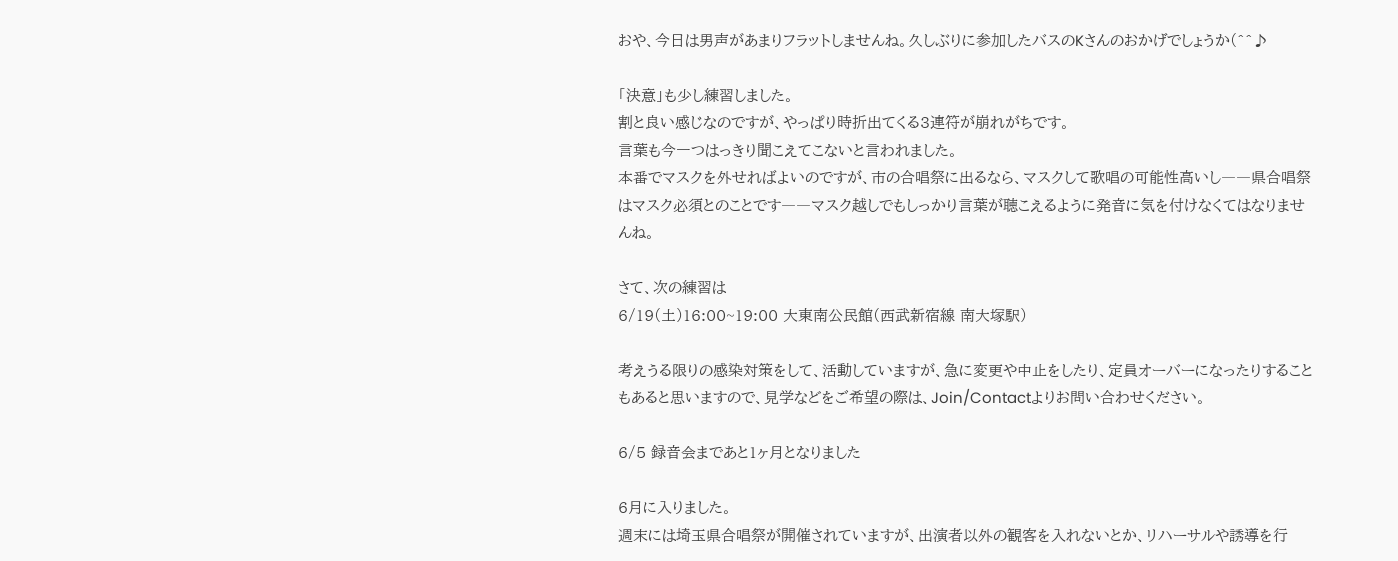おや、今日は男声があまりフラットしませんね。久しぶりに参加したバスのKさんのおかげでしょうか(^^♪

「決意」も少し練習しました。
割と良い感じなのですが、やっぱり時折出てくる3連符が崩れがちです。
言葉も今一つはっきり聞こえてこないと言われました。
本番でマスクを外せればよいのですが、市の合唱祭に出るなら、マスクして歌唱の可能性高いし――県合唱祭はマスク必須とのことです――マスク越しでもしっかり言葉が聴こえるように発音に気を付けなくてはなりませんね。

さて、次の練習は
6/19(土)16:00~19:00 大東南公民館(西武新宿線 南大塚駅)

考えうる限りの感染対策をして、活動していますが、急に変更や中止をしたり、定員オーバーになったりすることもあると思いますので、見学などをご希望の際は、Join/Contactよりお問い合わせください。

6/5 録音会まであと1ヶ月となりました

6月に入りました。
週末には埼玉県合唱祭が開催されていますが、出演者以外の観客を入れないとか、リハーサルや誘導を行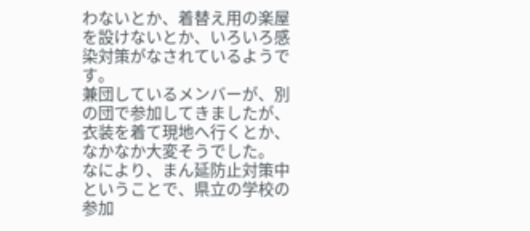わないとか、着替え用の楽屋を設けないとか、いろいろ感染対策がなされているようです。
兼団しているメンバーが、別の団で参加してきましたが、衣装を着て現地へ行くとか、なかなか大変そうでした。
なにより、まん延防止対策中ということで、県立の学校の参加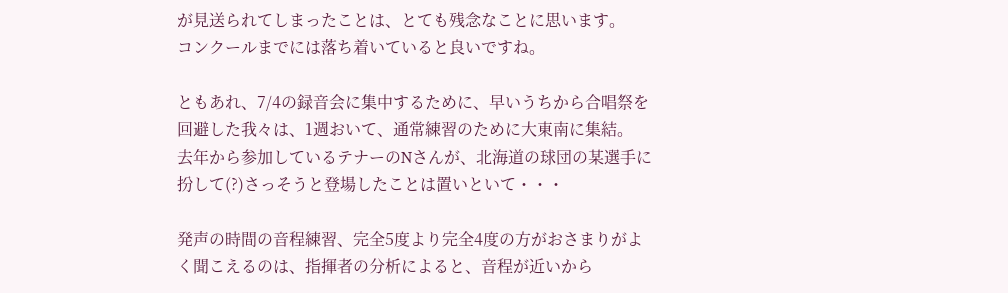が見送られてしまったことは、とても残念なことに思います。
コンクールまでには落ち着いていると良いですね。

ともあれ、7/4の録音会に集中するために、早いうちから合唱祭を回避した我々は、1週おいて、通常練習のために大東南に集結。
去年から参加しているテナーのNさんが、北海道の球団の某選手に扮して(?)さっそうと登場したことは置いといて・・・

発声の時間の音程練習、完全5度より完全4度の方がおさまりがよく聞こえるのは、指揮者の分析によると、音程が近いから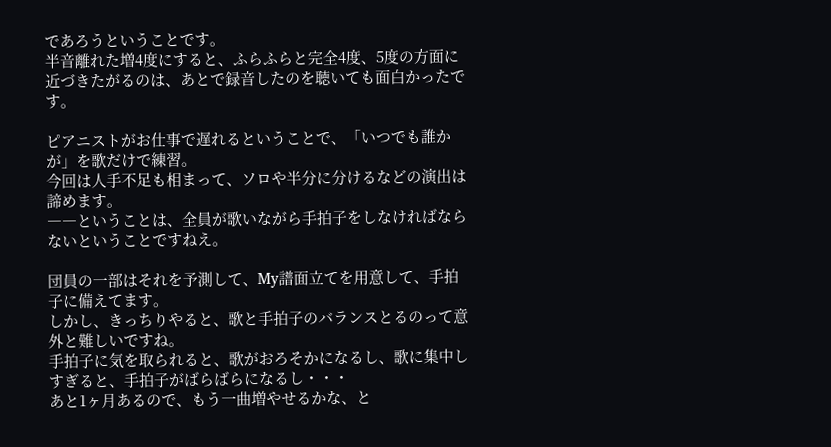であろうということです。
半音離れた増4度にすると、ふらふらと完全4度、5度の方面に近づきたがるのは、あとで録音したのを聴いても面白かったです。

ピアニストがお仕事で遅れるということで、「いつでも誰かが」を歌だけで練習。
今回は人手不足も相まって、ソロや半分に分けるなどの演出は諦めます。
――ということは、全員が歌いながら手拍子をしなければならないということですねえ。

団員の一部はそれを予測して、My譜面立てを用意して、手拍子に備えてます。
しかし、きっちりやると、歌と手拍子のバランスとるのって意外と難しいですね。
手拍子に気を取られると、歌がおろそかになるし、歌に集中しすぎると、手拍子がばらばらになるし・・・
あと1ヶ月あるので、もう一曲増やせるかな、と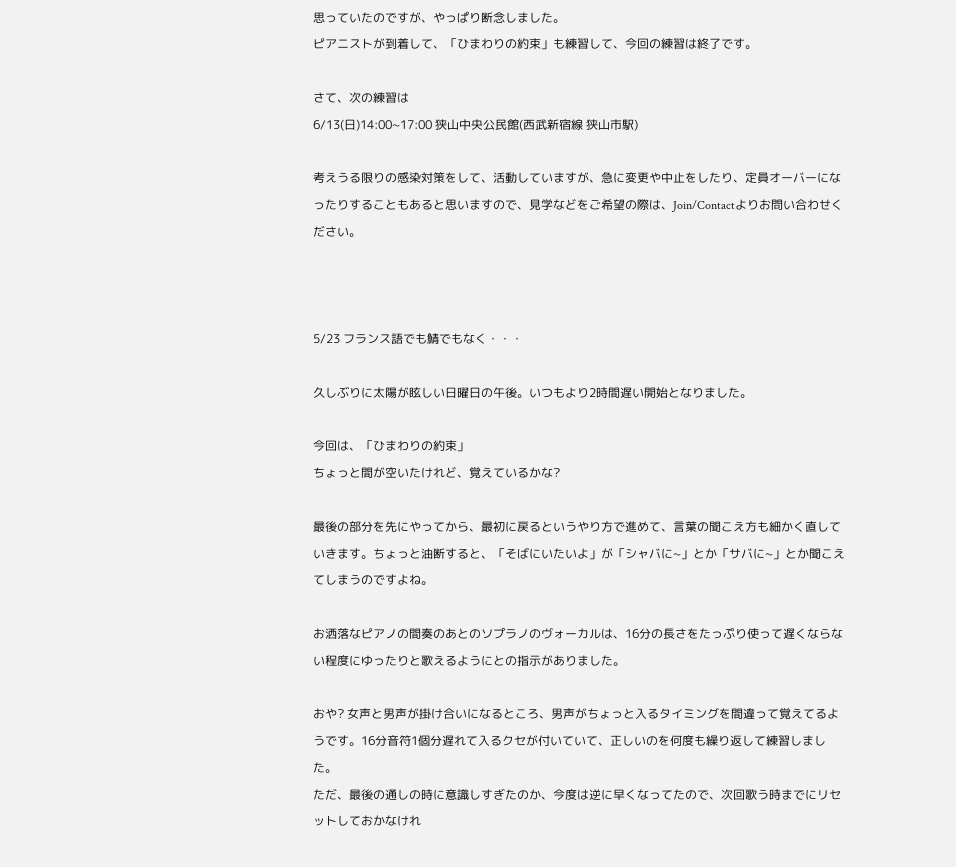思っていたのですが、やっぱり断念しました。
ピアニストが到着して、「ひまわりの約束」も練習して、今回の練習は終了です。

さて、次の練習は
6/13(日)14:00~17:00 狭山中央公民館(西武新宿線 狭山市駅)

考えうる限りの感染対策をして、活動していますが、急に変更や中止をしたり、定員オーバーになったりすることもあると思いますので、見学などをご希望の際は、Join/Contactよりお問い合わせください。



5/23 フランス語でも鯖でもなく・・・

久しぶりに太陽が眩しい日曜日の午後。いつもより2時間遅い開始となりました。

今回は、「ひまわりの約束」
ちょっと間が空いたけれど、覚えているかな?

最後の部分を先にやってから、最初に戻るというやり方で進めて、言葉の聞こえ方も細かく直していきます。ちょっと油断すると、「そばにいたいよ」が「シャバに~」とか「サバに~」とか聞こえてしまうのですよね。

お洒落なピアノの間奏のあとのソプラノのヴォーカルは、16分の長さをたっぷり使って遅くならない程度にゆったりと歌えるようにとの指示がありました。

おや? 女声と男声が掛け合いになるところ、男声がちょっと入るタイミングを間違って覚えてるようです。16分音符1個分遅れて入るクセが付いていて、正しいのを何度も繰り返して練習しました。
ただ、最後の通しの時に意識しすぎたのか、今度は逆に早くなってたので、次回歌う時までにリセットしておかなけれ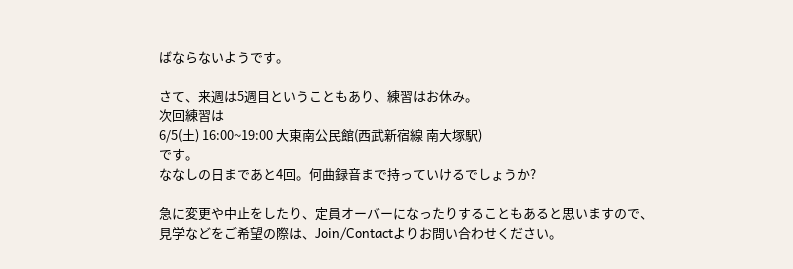ばならないようです。

さて、来週は5週目ということもあり、練習はお休み。
次回練習は
6/5(土) 16:00~19:00 大東南公民館(西武新宿線 南大塚駅)
です。
ななしの日まであと4回。何曲録音まで持っていけるでしょうか?

急に変更や中止をしたり、定員オーバーになったりすることもあると思いますので、見学などをご希望の際は、Join/Contactよりお問い合わせください。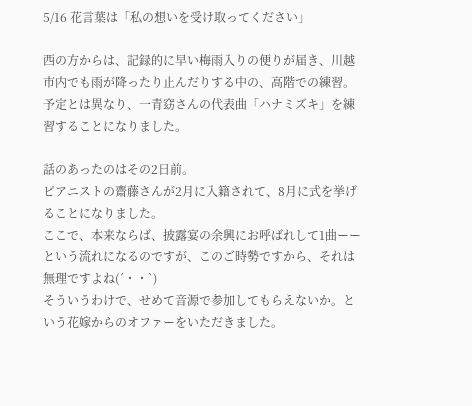5/16 花言葉は「私の想いを受け取ってください」

西の方からは、記録的に早い梅雨入りの便りが届き、川越市内でも雨が降ったり止んだりする中の、高階での練習。
予定とは異なり、一青窈さんの代表曲「ハナミズキ」を練習することになりました。

話のあったのはその2日前。
ピアニストの齋藤さんが2月に入籍されて、8月に式を挙げることになりました。
ここで、本来ならば、披露宴の余興にお呼ばれして1曲ーーという流れになるのですが、このご時勢ですから、それは無理ですよね(´・・`)
そういうわけで、せめて音源で参加してもらえないか。という花嫁からのオファーをいただきました。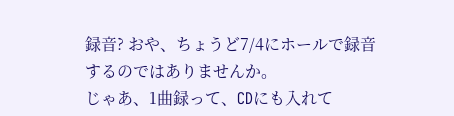録音? おや、ちょうど7/4にホールで録音するのではありませんか。
じゃあ、1曲録って、CDにも入れて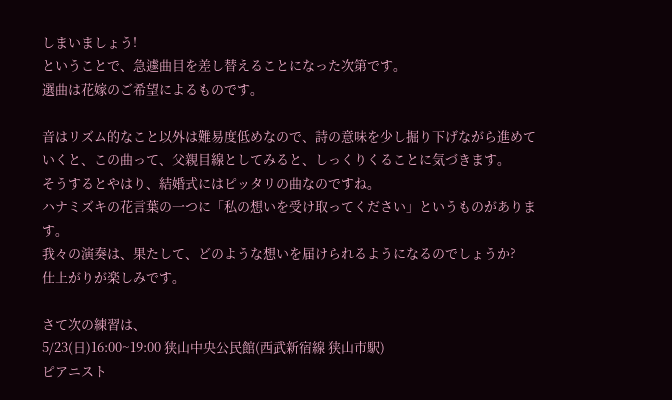しまいましょう!
ということで、急遽曲目を差し替えることになった次第です。
選曲は花嫁のご希望によるものです。

音はリズム的なこと以外は難易度低めなので、詩の意味を少し掘り下げながら進めていくと、この曲って、父親目線としてみると、しっくりくることに気づきます。
そうするとやはり、結婚式にはピッタリの曲なのですね。
ハナミズキの花言葉の一つに「私の想いを受け取ってください」というものがあります。
我々の演奏は、果たして、どのような想いを届けられるようになるのでしょうか?
仕上がりが楽しみです。

さて次の練習は、
5/23(日)16:00~19:00 狭山中央公民館(西武新宿線 狭山市駅)
ピアニスト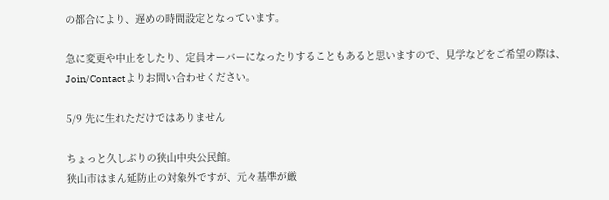の都合により、遅めの時間設定となっています。

急に変更や中止をしたり、定員オーバーになったりすることもあると思いますので、見学などをご希望の際は、Join/Contactよりお問い合わせください。

5/9 先に生れただけではありません

ちょっと久しぶりの狭山中央公民館。
狭山市はまん延防止の対象外ですが、元々基準が厳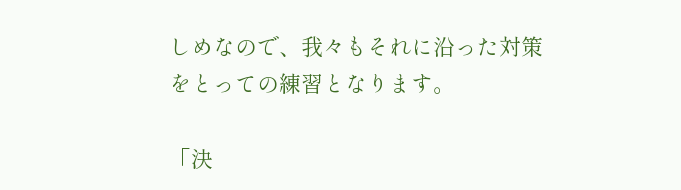しめなので、我々もそれに沿った対策をとっての練習となります。

「決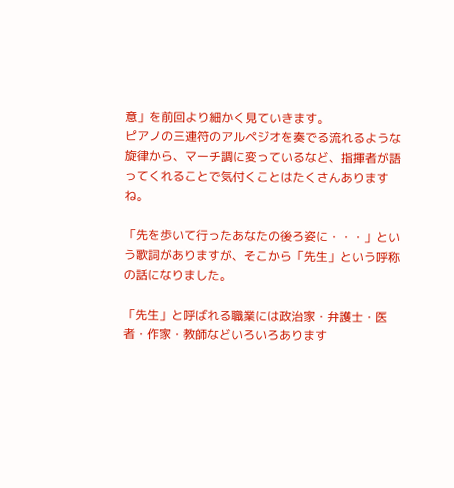意」を前回より細かく見ていきます。
ピアノの三連符のアルペジオを奏でる流れるような旋律から、マーチ調に変っているなど、指揮者が語ってくれることで気付くことはたくさんありますね。

「先を歩いて行ったあなたの後ろ姿に・・・」という歌詞がありますが、そこから「先生」という呼称の話になりました。

「先生」と呼ばれる職業には政治家・弁護士・医者・作家・教師などいろいろあります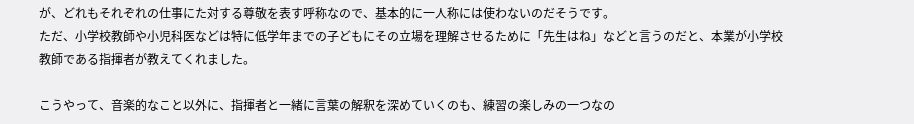が、どれもそれぞれの仕事にた対する尊敬を表す呼称なので、基本的に一人称には使わないのだそうです。
ただ、小学校教師や小児科医などは特に低学年までの子どもにその立場を理解させるために「先生はね」などと言うのだと、本業が小学校教師である指揮者が教えてくれました。

こうやって、音楽的なこと以外に、指揮者と一緒に言葉の解釈を深めていくのも、練習の楽しみの一つなの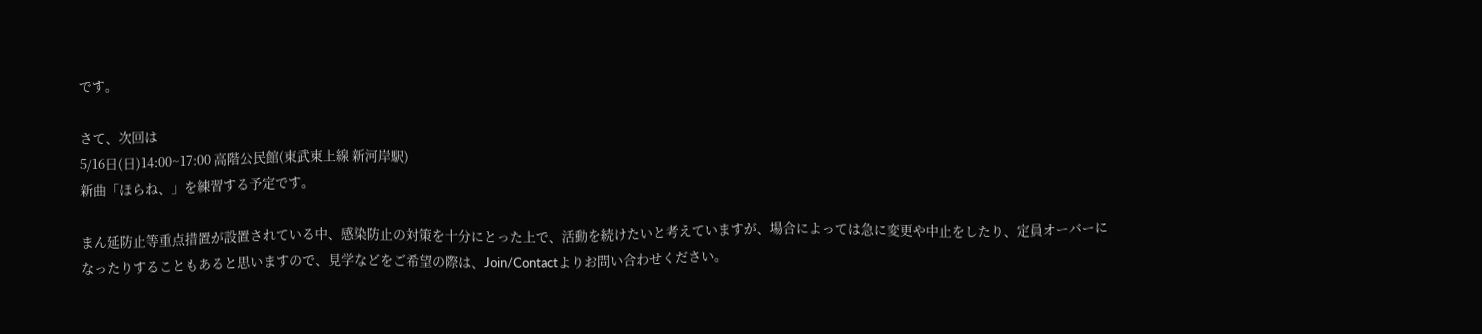です。

さて、次回は
5/16日(日)14:00~17:00 高階公民館(東武東上線 新河岸駅)
新曲「ほらね、」を練習する予定です。

まん延防止等重点措置が設置されている中、感染防止の対策を十分にとった上で、活動を続けたいと考えていますが、場合によっては急に変更や中止をしたり、定員オーバーになったりすることもあると思いますので、見学などをご希望の際は、Join/Contactよりお問い合わせください。